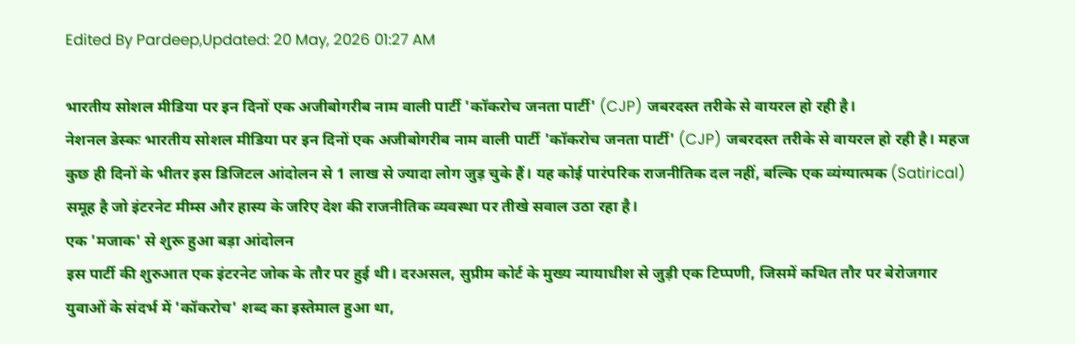Edited By Pardeep,Updated: 20 May, 2026 01:27 AM

भारतीय सोशल मीडिया पर इन दिनों एक अजीबोगरीब नाम वाली पार्टी 'कॉकरोच जनता पार्टी' (CJP) जबरदस्त तरीके से वायरल हो रही है।
नेशनल डेस्कः भारतीय सोशल मीडिया पर इन दिनों एक अजीबोगरीब नाम वाली पार्टी 'कॉकरोच जनता पार्टी' (CJP) जबरदस्त तरीके से वायरल हो रही है। महज कुछ ही दिनों के भीतर इस डिजिटल आंदोलन से 1 लाख से ज्यादा लोग जुड़ चुके हैं। यह कोई पारंपरिक राजनीतिक दल नहीं, बल्कि एक व्यंग्यात्मक (Satirical) समूह है जो इंटरनेट मीम्स और हास्य के जरिए देश की राजनीतिक व्यवस्था पर तीखे सवाल उठा रहा है।
एक 'मजाक' से शुरू हुआ बड़ा आंदोलन
इस पार्टी की शुरुआत एक इंटरनेट जोक के तौर पर हुई थी। दरअसल, सुप्रीम कोर्ट के मुख्य न्यायाधीश से जुड़ी एक टिप्पणी, जिसमें कथित तौर पर बेरोजगार युवाओं के संदर्भ में 'कॉकरोच' शब्द का इस्तेमाल हुआ था,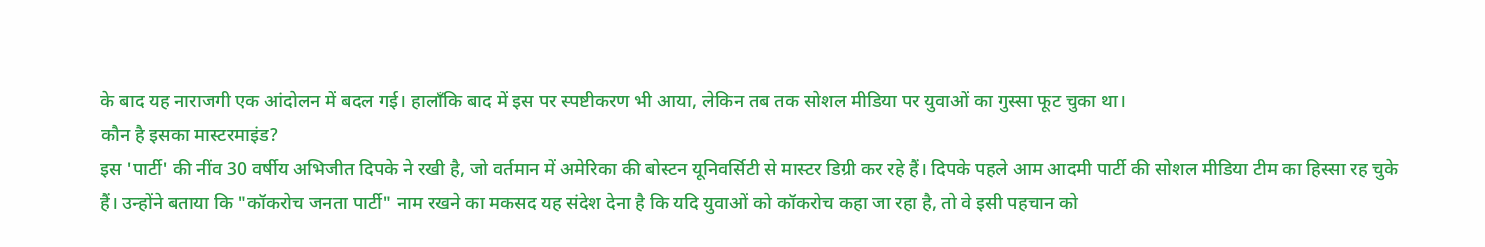के बाद यह नाराजगी एक आंदोलन में बदल गई। हालाँकि बाद में इस पर स्पष्टीकरण भी आया, लेकिन तब तक सोशल मीडिया पर युवाओं का गुस्सा फूट चुका था।
कौन है इसका मास्टरमाइंड?
इस 'पार्टी' की नींव 30 वर्षीय अभिजीत दिपके ने रखी है, जो वर्तमान में अमेरिका की बोस्टन यूनिवर्सिटी से मास्टर डिग्री कर रहे हैं। दिपके पहले आम आदमी पार्टी की सोशल मीडिया टीम का हिस्सा रह चुके हैं। उन्होंने बताया कि "कॉकरोच जनता पार्टी" नाम रखने का मकसद यह संदेश देना है कि यदि युवाओं को कॉकरोच कहा जा रहा है, तो वे इसी पहचान को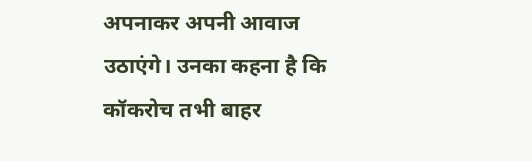अपनाकर अपनी आवाज उठाएंगे। उनका कहना है कि कॉकरोच तभी बाहर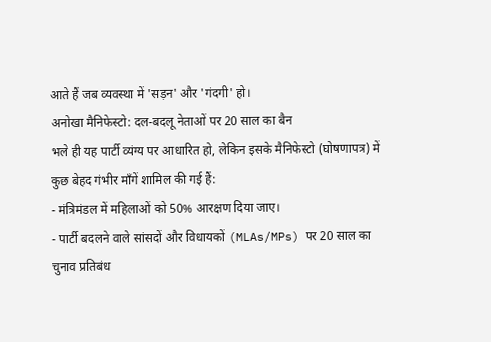आते हैं जब व्यवस्था में 'सड़न' और 'गंदगी' हो।
अनोखा मैनिफेस्टो: दल-बदलू नेताओं पर 20 साल का बैन
भले ही यह पार्टी व्यंग्य पर आधारित हो, लेकिन इसके मैनिफेस्टो (घोषणापत्र) में कुछ बेहद गंभीर माँगें शामिल की गई हैं:
- मंत्रिमंडल में महिलाओं को 50% आरक्षण दिया जाए।
- पार्टी बदलने वाले सांसदों और विधायकों (MLAs/MPs) पर 20 साल का चुनाव प्रतिबंध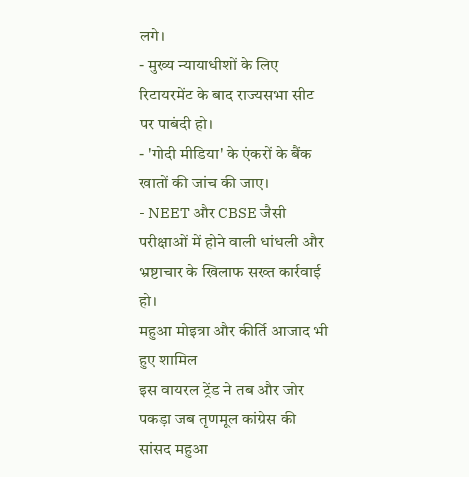लगे।
- मुख्य न्यायाधीशों के लिए रिटायरमेंट के बाद राज्यसभा सीट पर पाबंदी हो।
- 'गोदी मीडिया' के एंकरों के बैंक खातों की जांच की जाए।
- NEET और CBSE जैसी परीक्षाओं में होने वाली धांधली और भ्रष्टाचार के खिलाफ सख्त कार्रवाई हो।
महुआ मोइत्रा और कीर्ति आजाद भी हुए शामिल
इस वायरल ट्रेंड ने तब और जोर पकड़ा जब तृणमूल कांग्रेस की सांसद महुआ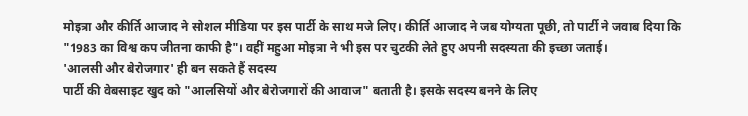मोइत्रा और कीर्ति आजाद ने सोशल मीडिया पर इस पार्टी के साथ मजे लिए। कीर्ति आजाद ने जब योग्यता पूछी, तो पार्टी ने जवाब दिया कि "1983 का विश्व कप जीतना काफी है"। वहीं महुआ मोइत्रा ने भी इस पर चुटकी लेते हुए अपनी सदस्यता की इच्छा जताई।
'आलसी और बेरोजगार' ही बन सकते हैं सदस्य
पार्टी की वेबसाइट खुद को "आलसियों और बेरोजगारों की आवाज" बताती है। इसके सदस्य बनने के लिए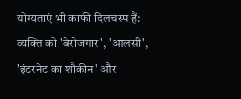योग्यताएं भी काफी दिलचस्प हैं: व्यक्ति को 'बेरोजगार', 'आलसी', 'इंटरनेट का शौकीन' और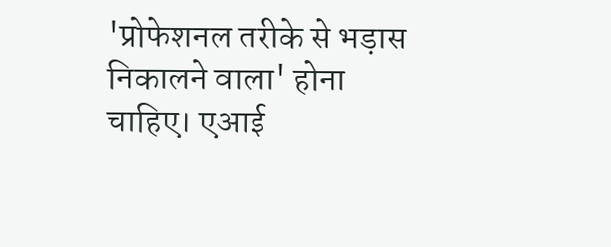'प्रोफेशनल तरीके से भड़ास निकालने वाला' होना चाहिए। एआई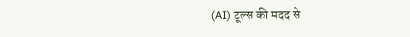(AI) टूल्स की मदद से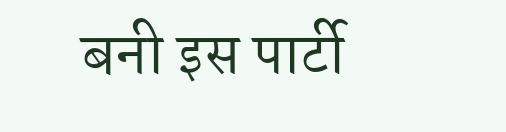बनी इस पार्टी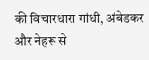की विचारधारा गांधी, अंबेडकर और नेहरू से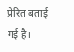प्रेरित बताई गई है।